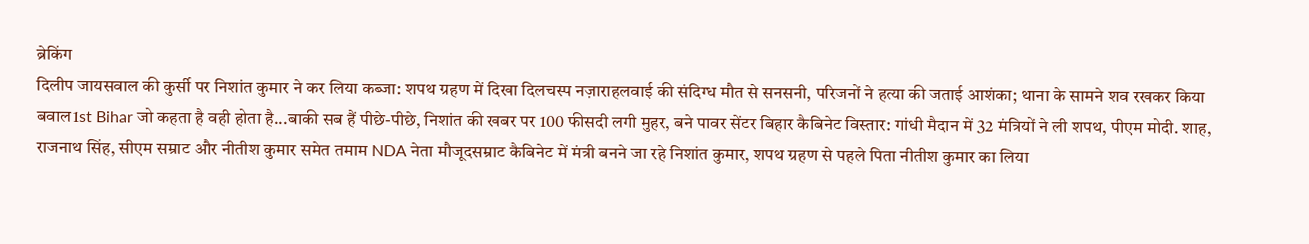ब्रेकिंग
दिलीप जायसवाल की कुर्सी पर निशांत कुमार ने कर लिया कब्जा: शपथ ग्रहण में दिखा दिलचस्प नज़ाराहलवाई की संदिग्ध मौत से सनसनी, परिजनों ने हत्या की जताई आशंका; थाना के सामने शव रखकर किया बवाल1st Bihar जो कहता है वही होता है...बाकी सब हैं पीछे-पीछे, निशांत की खबर पर 100 फीसदी लगी मुहर, बने पावर सेंटर बिहार कैबिनेट विस्तार: गांधी मैदान में 32 मंत्रियों ने ली शपथ, पीएम मोदी. शाह, राजनाथ सिंह, सीएम सम्राट और नीतीश कुमार समेत तमाम NDA नेता मौजूदसम्राट कैबिनेट में मंत्री बनने जा रहे निशांत कुमार, शपथ ग्रहण से पहले पिता नीतीश कुमार का लिया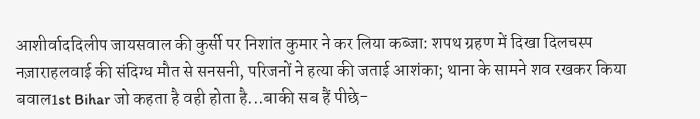आशीर्वाददिलीप जायसवाल की कुर्सी पर निशांत कुमार ने कर लिया कब्जा: शपथ ग्रहण में दिखा दिलचस्प नज़ाराहलवाई की संदिग्ध मौत से सनसनी, परिजनों ने हत्या की जताई आशंका; थाना के सामने शव रखकर किया बवाल1st Bihar जो कहता है वही होता है...बाकी सब हैं पीछे-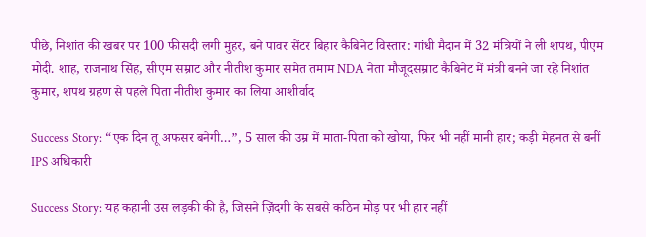पीछे, निशांत की खबर पर 100 फीसदी लगी मुहर, बने पावर सेंटर बिहार कैबिनेट विस्तार: गांधी मैदान में 32 मंत्रियों ने ली शपथ, पीएम मोदी. शाह, राजनाथ सिंह, सीएम सम्राट और नीतीश कुमार समेत तमाम NDA नेता मौजूदसम्राट कैबिनेट में मंत्री बनने जा रहे निशांत कुमार, शपथ ग्रहण से पहले पिता नीतीश कुमार का लिया आशीर्वाद

Success Story: “एक दिन तू अफसर बनेगी…”, 5 साल की उम्र में माता-पिता को खोया, फिर भी नहीं मानी हार; कड़ी मेहनत से बनीं IPS अधिकारी

Success Story: यह कहानी उस लड़की की है, जिसने ज़िंदगी के सबसे कठिन मोड़ पर भी हार नहीं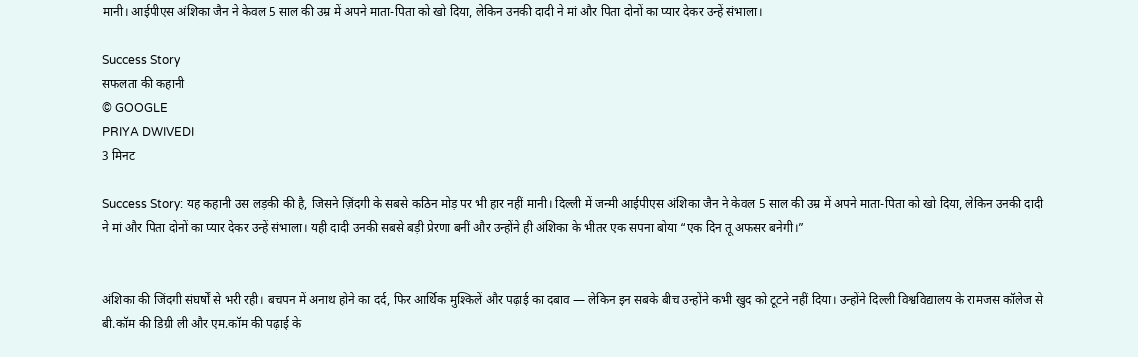मानी। आईपीएस अंशिका जैन ने केवल 5 साल की उम्र में अपने माता-पिता को खो दिया, लेकिन उनकी दादी ने मां और पिता दोनों का प्यार देकर उन्हें संभाला।

Success Story
सफलता की कहानी
© GOOGLE
PRIYA DWIVEDI
3 मिनट

Success Story: यह कहानी उस लड़की की है, जिसने ज़िंदगी के सबसे कठिन मोड़ पर भी हार नहीं मानी। दिल्ली में जन्मी आईपीएस अंशिका जैन ने केवल 5 साल की उम्र में अपने माता-पिता को खो दिया, लेकिन उनकी दादी ने मां और पिता दोनों का प्यार देकर उन्हें संभाला। यही दादी उनकी सबसे बड़ी प्रेरणा बनीं और उन्होंने ही अंशिका के भीतर एक सपना बोया “एक दिन तू अफसर बनेगी।”


अंशिका की जिंदगी संघर्षों से भरी रही। बचपन में अनाथ होने का दर्द, फिर आर्थिक मुश्किलें और पढ़ाई का दबाव — लेकिन इन सबके बीच उन्होंने कभी खुद को टूटने नहीं दिया। उन्होंने दिल्ली विश्वविद्यालय के रामजस कॉलेज से बी.कॉम की डिग्री ली और एम.कॉम की पढ़ाई के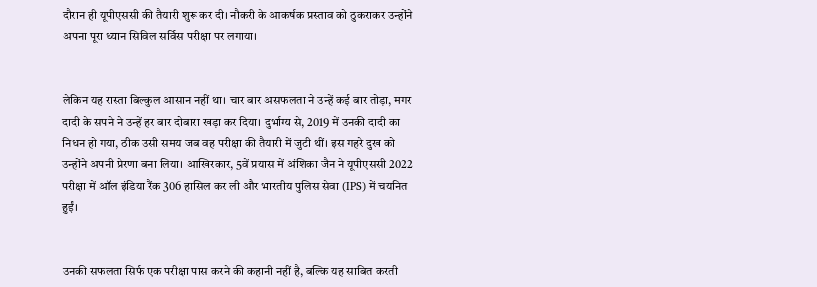दौरान ही यूपीएससी की तैयारी शुरू कर दी। नौकरी के आकर्षक प्रस्ताव को ठुकराकर उन्होंने अपना पूरा ध्यान सिविल सर्विस परीक्षा पर लगाया।


लेकिन यह रास्ता बिल्कुल आसान नहीं था। चार बार असफलता ने उन्हें कई बार तोड़ा, मगर दादी के सपने ने उन्हें हर बार दोबारा खड़ा कर दिया। दुर्भाग्य से, 2019 में उनकी दादी का निधन हो गया, ठीक उसी समय जब वह परीक्षा की तैयारी में जुटी थीं। इस गहरे दुख को उन्होंने अपनी प्रेरणा बना लिया। आखिरकार, 5वें प्रयास में अंशिका जैन ने यूपीएससी 2022 परीक्षा में ऑल इंडिया रैंक 306 हासिल कर ली और भारतीय पुलिस सेवा (IPS) में चयनित हुईं।


उनकी सफलता सिर्फ एक परीक्षा पास करने की कहानी नहीं है, बल्कि यह साबित करती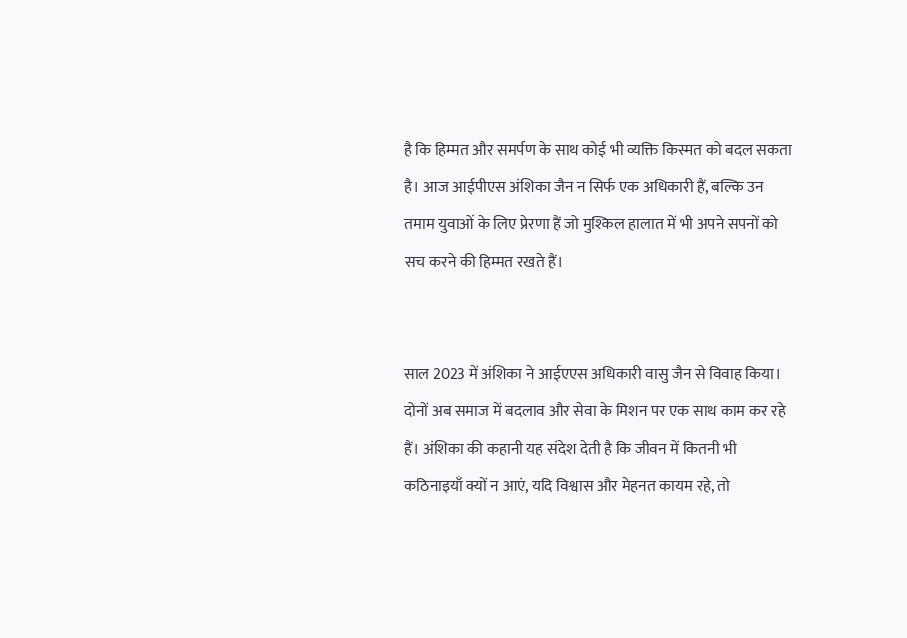है कि हिम्मत और समर्पण के साथ कोई भी व्यक्ति किस्मत को बदल सकता है। आज आईपीएस अंशिका जैन न सिर्फ एक अधिकारी हैं, बल्कि उन तमाम युवाओं के लिए प्रेरणा हैं जो मुश्किल हालात में भी अपने सपनों को सच करने की हिम्मत रखते हैं।


साल 2023 में अंशिका ने आईएएस अधिकारी वासु जैन से विवाह किया। दोनों अब समाज में बदलाव और सेवा के मिशन पर एक साथ काम कर रहे हैं। अंशिका की कहानी यह संदेश देती है कि जीवन में कितनी भी कठिनाइयाँ क्यों न आएं, यदि विश्वास और मेहनत कायम रहे, तो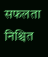सफलता निश्चित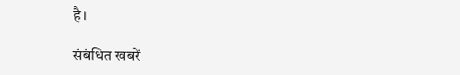है।

संबंधित खबरें